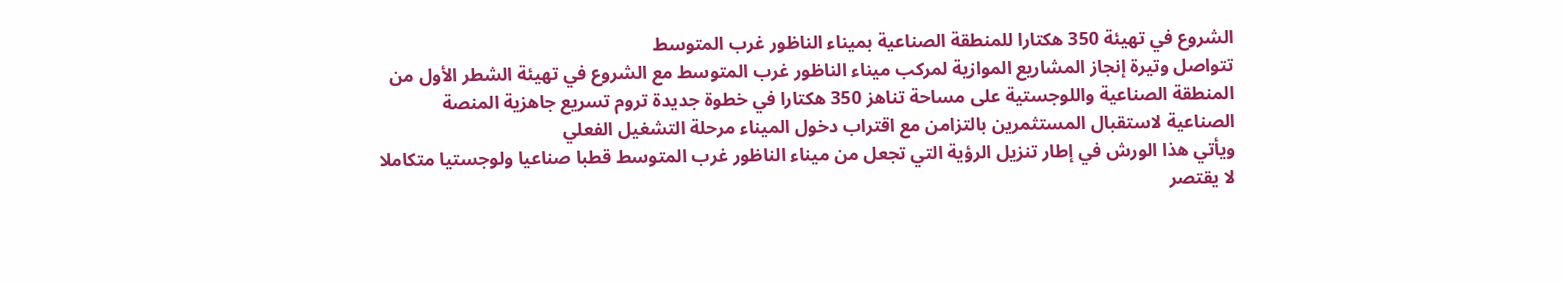الشروع في تهيئة 350 هكتارا للمنطقة الصناعية بميناء الناظور غرب المتوسط
تتواصل وتيرة إنجاز المشاريع الموازية لمركب ميناء الناظور غرب المتوسط مع الشروع في تهيئة الشطر الأول من المنطقة الصناعية واللوجستية على مساحة تناهز 350 هكتارا في خطوة جديدة تروم تسريع جاهزية المنصة الصناعية لاستقبال المستثمرين بالتزامن مع اقتراب دخول الميناء مرحلة التشغيل الفعلي
ويأتي هذا الورش في إطار تنزيل الرؤية التي تجعل من ميناء الناظور غرب المتوسط قطبا صناعيا ولوجستيا متكاملا لا يقتصر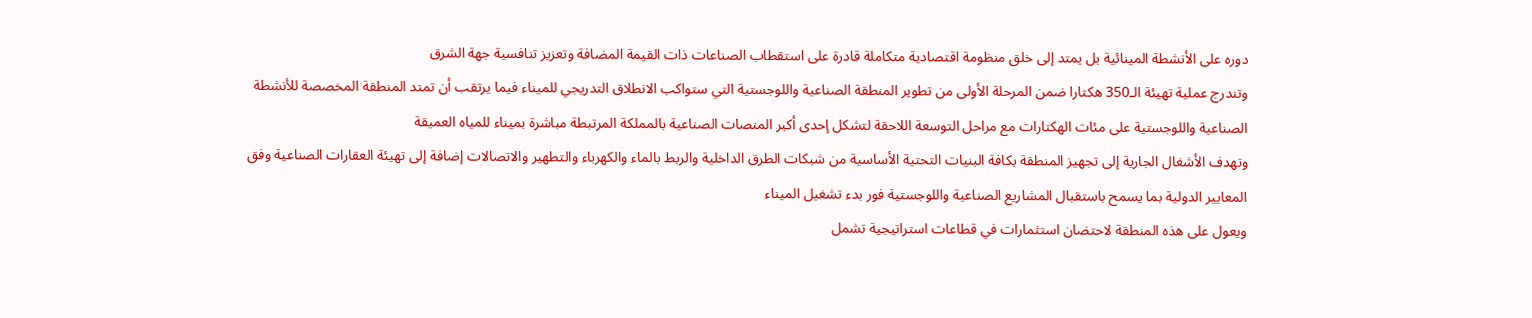دوره على الأنشطة المينائية بل يمتد إلى خلق منظومة اقتصادية متكاملة قادرة على استقطاب الصناعات ذات القيمة المضافة وتعزيز تنافسية جهة الشرق
وتندرج عملية تهيئة الـ350 هكتارا ضمن المرحلة الأولى من تطوير المنطقة الصناعية واللوجستية التي ستواكب الانطلاق التدريجي للميناء فيما يرتقب أن تمتد المنطقة المخصصة للأنشطة الصناعية واللوجستية على مئات الهكتارات مع مراحل التوسعة اللاحقة لتشكل إحدى أكبر المنصات الصناعية بالمملكة المرتبطة مباشرة بميناء للمياه العميقة
وتهدف الأشغال الجارية إلى تجهيز المنطقة بكافة البنيات التحتية الأساسية من شبكات الطرق الداخلية والربط بالماء والكهرباء والتطهير والاتصالات إضافة إلى تهيئة العقارات الصناعية وفق المعايير الدولية بما يسمح باستقبال المشاريع الصناعية واللوجستية فور بدء تشغيل الميناء
ويعول على هذه المنطقة لاحتضان استثمارات في قطاعات استراتيجية تشمل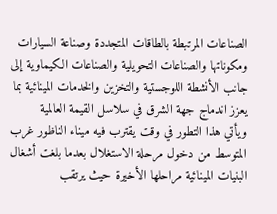الصناعات المرتبطة بالطاقات المتجددة وصناعة السيارات ومكوناتها والصناعات التحويلية والصناعات الكيماوية إلى جانب الأنشطة اللوجستية والتخزين والخدمات المينائية بما يعزز اندماج جهة الشرق في سلاسل القيمة العالمية
ويأتي هذا التطور في وقت يقترب فيه ميناء الناظور غرب المتوسط من دخول مرحلة الاستغلال بعدما بلغت أشغال البنيات المينائية مراحلها الأخيرة حيث يرتقب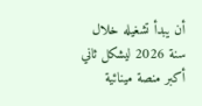أن يبدأ تشغيله خلال سنة 2026 ليشكل ثاني أكبر منصة مينائية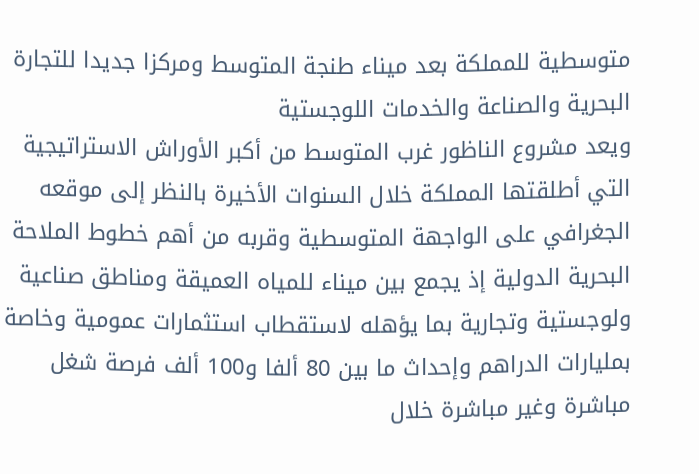متوسطية للمملكة بعد ميناء طنجة المتوسط ومركزا جديدا للتجارة البحرية والصناعة والخدمات اللوجستية
ويعد مشروع الناظور غرب المتوسط من أكبر الأوراش الاستراتيجية التي أطلقتها المملكة خلال السنوات الأخيرة بالنظر إلى موقعه الجغرافي على الواجهة المتوسطية وقربه من أهم خطوط الملاحة البحرية الدولية إذ يجمع بين ميناء للمياه العميقة ومناطق صناعية ولوجستية وتجارية بما يؤهله لاستقطاب استثمارات عمومية وخاصة بمليارات الدراهم وإحداث ما بين 80 ألفا و100 ألف فرصة شغل مباشرة وغير مباشرة خلال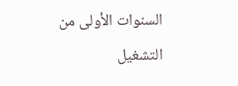السنوات الأولى من التشغيل